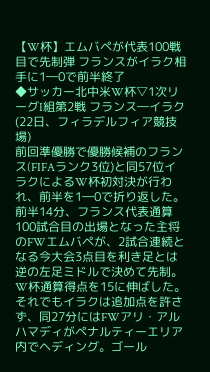【W杯】エムバペが代表100戦目で先制弾 フランスがイラク相手に1―0で前半終了
◆サッカー北中米W杯▽1次リーグI組第2戦 フランス―イラク(22日、フィラデルフィア競技場)
前回準優勝で優勝候補のフランス(FIFAランク3位)と同57位イラクによるW杯初対決が行われ、前半を1―0で折り返した。
前半14分、フランス代表通算100試合目の出場となった主将のFWエムバペが、2試合連続となる今大会3点目を利き足とは逆の左足ミドルで決めて先制。W杯通算得点を15に伸ばした。それでもイラクは追加点を許さず、同27分にはFWアリ・アルハマディがペナルティーエリア内でヘディング。ゴール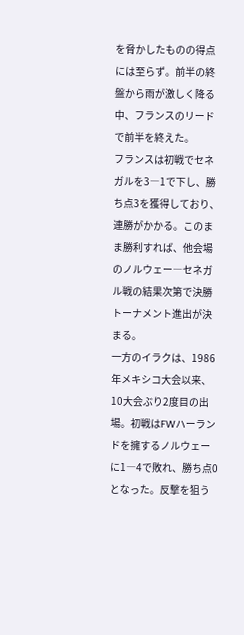を脅かしたものの得点には至らず。前半の終盤から雨が激しく降る中、フランスのリードで前半を終えた。
フランスは初戦でセネガルを3―1で下し、勝ち点3を獲得しており、連勝がかかる。このまま勝利すれば、他会場のノルウェー―セネガル戦の結果次第で決勝トーナメント進出が決まる。
一方のイラクは、1986年メキシコ大会以来、10大会ぶり2度目の出場。初戦はFWハーランドを擁するノルウェーに1―4で敗れ、勝ち点0となった。反撃を狙う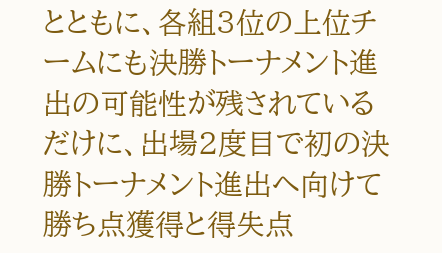とともに、各組3位の上位チームにも決勝トーナメント進出の可能性が残されているだけに、出場2度目で初の決勝トーナメント進出へ向けて勝ち点獲得と得失点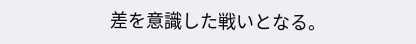差を意識した戦いとなる。